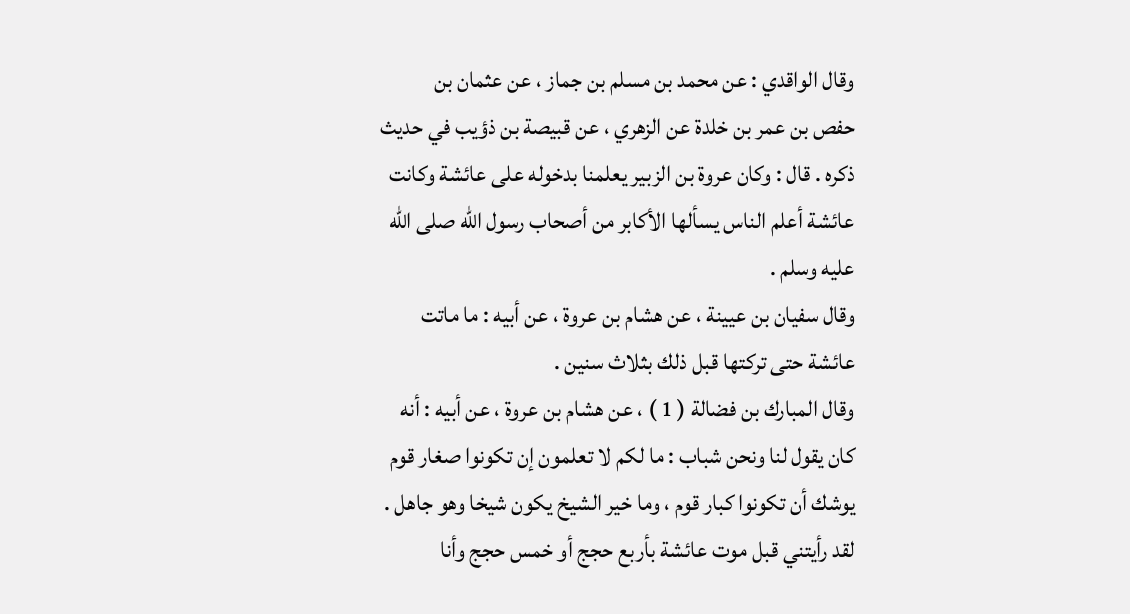وقال الواقدي : عن محمد بن مسلم بن جماز ، عن عثمان بن
حفص بن عمر بن خلدة عن الزهري ، عن قبيصة بن ذؤيب في حديث
ذكره . قال : وكان عروة بن الزبير يعلمنا بدخوله على عائشة وكانت
عائشة أعلم الناس يسألها الأكابر من أصحاب رسول الله صلى الله
عليه وسلم .
وقال سفيان بن عيينة ، عن هشام بن عروة ، عن أبيه : ما ماتت
عائشة حتى تركتها قبل ذلك بثلاث سنين .
وقال المبارك بن فضالة ( 1 ) ، عن هشام بن عروة ، عن أبيه : أنه
كان يقول لنا ونحن شباب : ما لكم لا تعلمون إن تكونوا صغار قوم
يوشك أن تكونوا كبار قوم ، وما خير الشيخ يكون شيخا وهو جاهل .
لقد رأيتني قبل موت عائشة بأربع حجج أو خمس حجج وأنا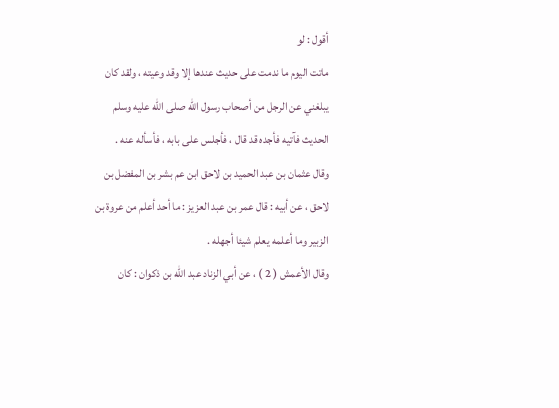أقول : لو
ماتت اليوم ما ندمت على حديث عندها إلا وقد وعيته ، ولقد كان
يبلغني عن الرجل من أصحاب رسول الله صلى الله عليه وسلم
الحديث فآتيه فأجده قد قال ، فأجلس على بابه ، فأسأله عنه .
وقال عثمان بن عبد الحميد بن لاحق ابن عم بشر بن المفضل بن
لاحق ، عن أبيه : قال عمر بن عبد العزيز : ما أحد أعلم من عروة بن
الزبير وما أعلمه يعلم شيئا أجهله .
وقال الأعمش ( 2 ) ، عن أبي الزناد عبد الله بن ذكوان : كان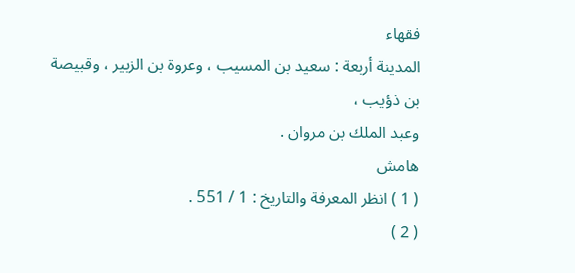فقهاء
المدينة أربعة : سعيد بن المسيب ، وعروة بن الزبير ، وقبيصة بن ذؤيب ،
وعبد الملك بن مروان .
هامش
( 1 ) انظر المعرفة والتاريخ : 1 / 551 .
( 2 )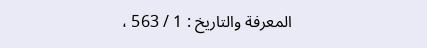المعرفة والتاريخ : 1 / 563 ،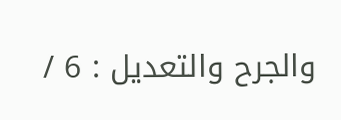والجرح والتعديل : 6 /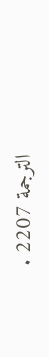الترجمة 2207 .